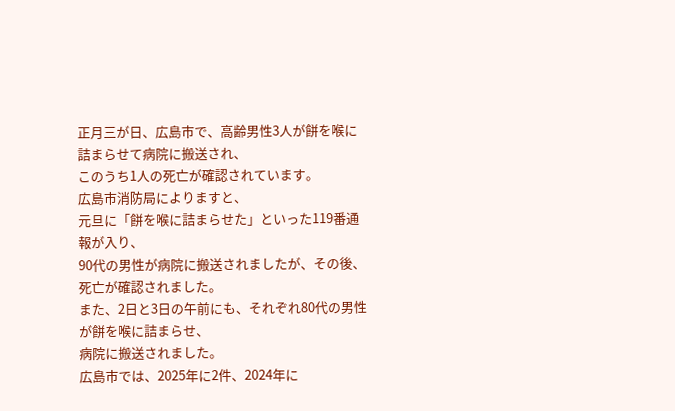正月三が日、広島市で、高齢男性3人が餅を喉に詰まらせて病院に搬送され、
このうち1人の死亡が確認されています。
広島市消防局によりますと、
元旦に「餅を喉に詰まらせた」といった119番通報が入り、
90代の男性が病院に搬送されましたが、その後、死亡が確認されました。
また、2日と3日の午前にも、それぞれ80代の男性が餅を喉に詰まらせ、
病院に搬送されました。
広島市では、2025年に2件、2024年に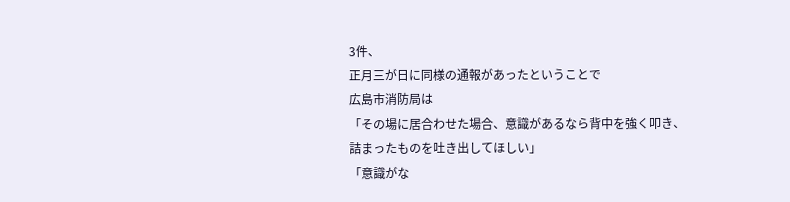3件、
正月三が日に同様の通報があったということで
広島市消防局は
「その場に居合わせた場合、意識があるなら背中を強く叩き、
詰まったものを吐き出してほしい」
「意識がな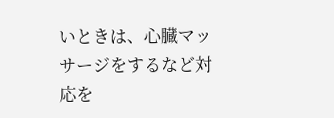いときは、心臓マッサージをするなど対応を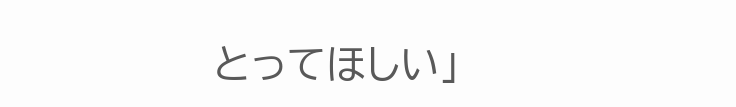とってほしい」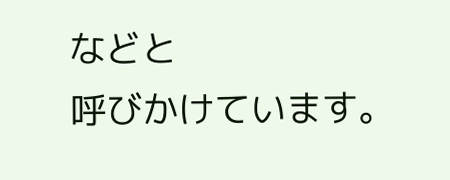などと
呼びかけています。